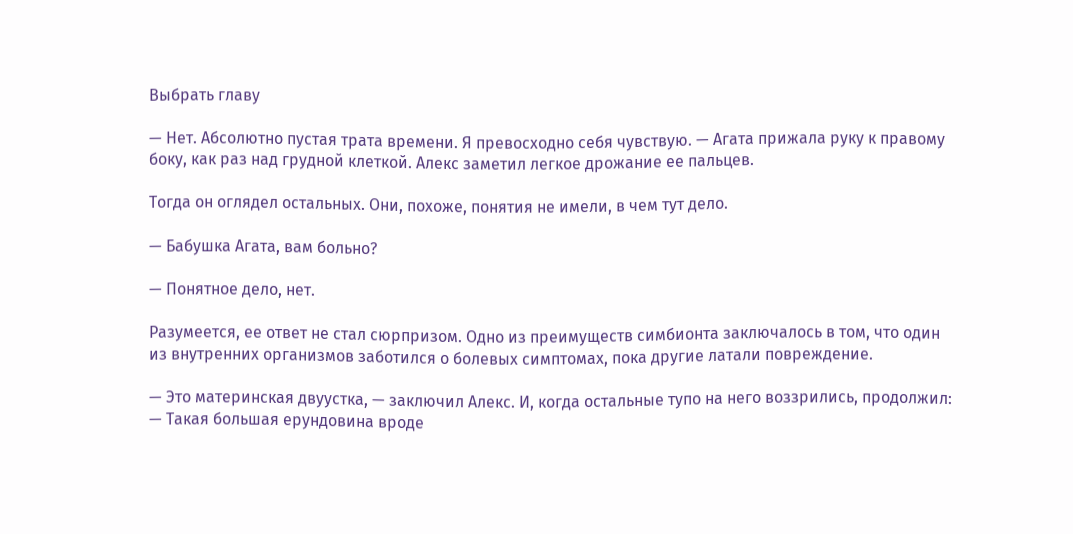Выбрать главу

— Нет. Абсолютно пустая трата времени. Я превосходно себя чувствую. — Агата прижала руку к правому боку, как раз над грудной клеткой. Алекс заметил легкое дрожание ее пальцев.

Тогда он оглядел остальных. Они, похоже, понятия не имели, в чем тут дело.

— Бабушка Агата, вам больно?

— Понятное дело, нет.

Разумеется, ее ответ не стал сюрпризом. Одно из преимуществ симбионта заключалось в том, что один из внутренних организмов заботился о болевых симптомах, пока другие латали повреждение.

— Это материнская двуустка, — заключил Алекс. И, когда остальные тупо на него воззрились, продолжил: — Такая большая ерундовина вроде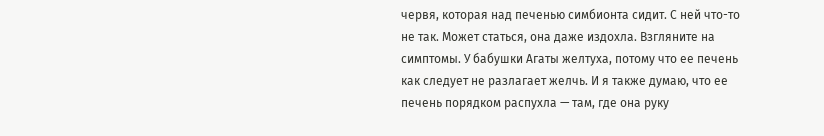червя, которая над печенью симбионта сидит. С ней что-то не так. Может статься, она даже издохла. Взгляните на симптомы. У бабушки Агаты желтуха, потому что ее печень как следует не разлагает желчь. И я также думаю, что ее печень порядком распухла — там, где она руку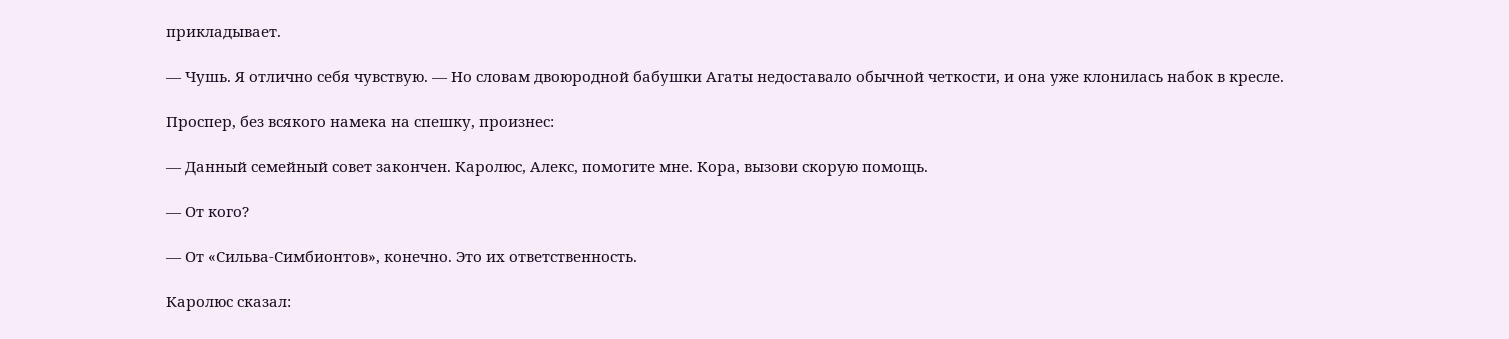прикладывает.

— Чушь. Я отлично себя чувствую. — Но словам двоюродной бабушки Агаты недоставало обычной четкости, и она уже клонилась набок в кресле.

Проспер, без всякого намека на спешку, произнес:

— Данный семейный совет закончен. Каролюс, Алекс, помогите мне. Кора, вызови скорую помощь.

— От кого?

— От «Сильва-Симбионтов», конечно. Это их ответственность.

Каролюс сказал: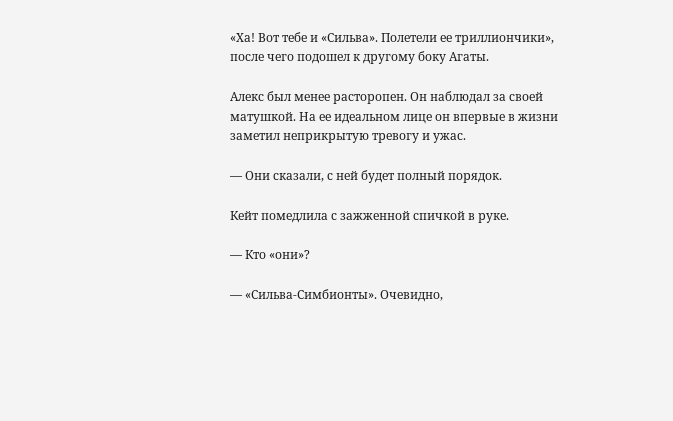«Ха! Вот тебе и «Сильва». Полетели ее триллиончики», после чего подошел к другому боку Агаты.

Алекс был менее расторопен. Он наблюдал за своей матушкой. На ее идеальном лице он впервые в жизни заметил неприкрытую тревогу и ужас.

— Они сказали, с ней будет полный порядок.

Кейт помедлила с зажженной спичкой в руке.

— Кто «они»?

— «Сильва-Симбионты». Очевидно,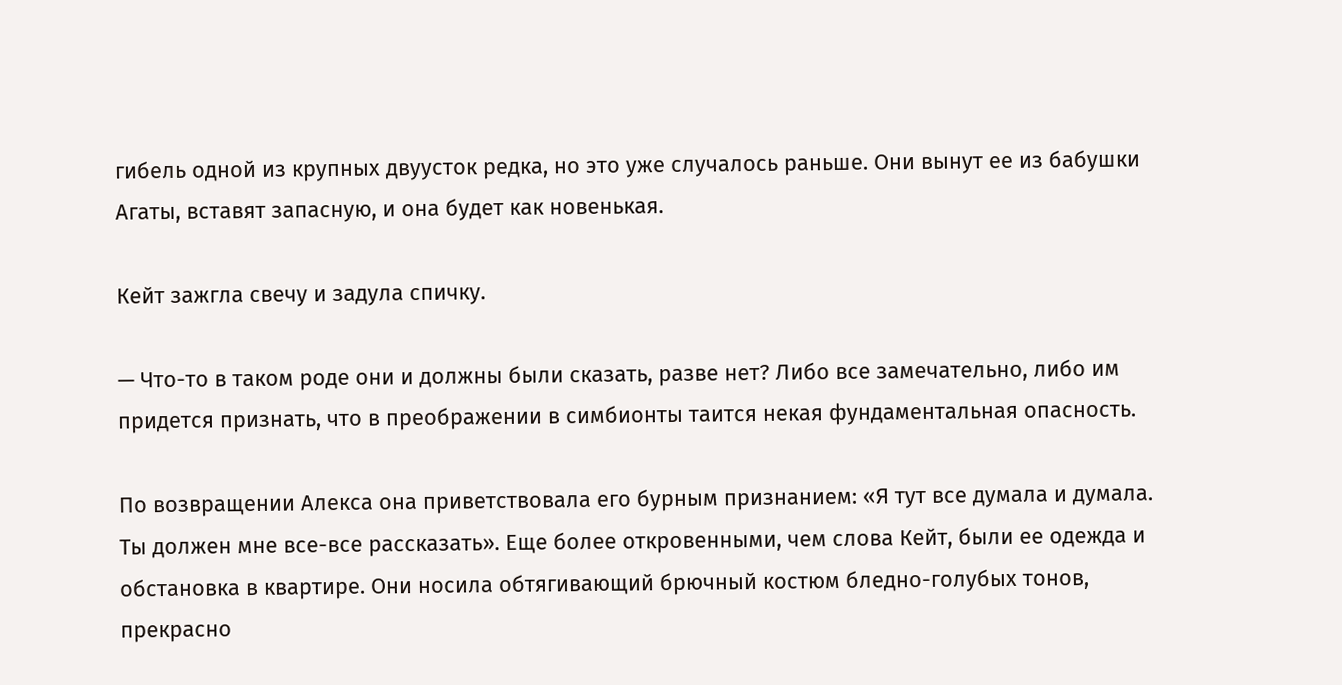гибель одной из крупных двуусток редка, но это уже случалось раньше. Они вынут ее из бабушки Агаты, вставят запасную, и она будет как новенькая.

Кейт зажгла свечу и задула спичку.

— Что-то в таком роде они и должны были сказать, разве нет? Либо все замечательно, либо им придется признать, что в преображении в симбионты таится некая фундаментальная опасность.

По возвращении Алекса она приветствовала его бурным признанием: «Я тут все думала и думала. Ты должен мне все-все рассказать». Еще более откровенными, чем слова Кейт, были ее одежда и обстановка в квартире. Они носила обтягивающий брючный костюм бледно-голубых тонов, прекрасно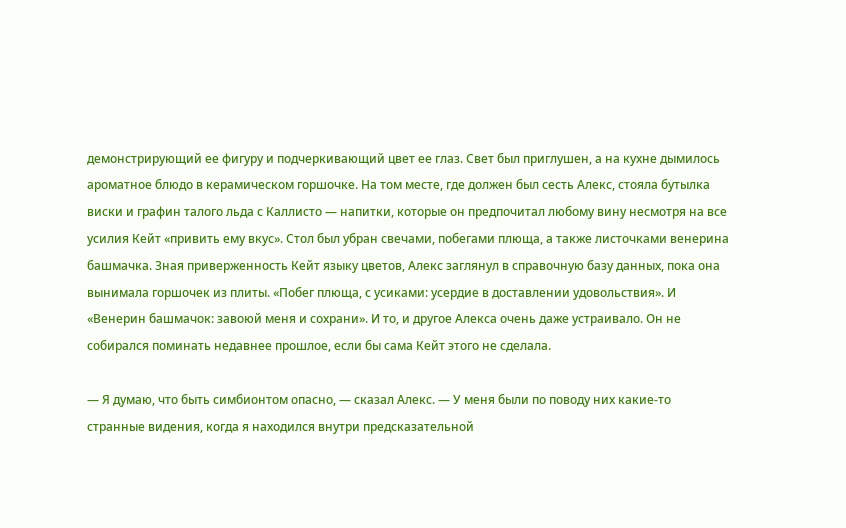демонстрирующий ее фигуру и подчеркивающий цвет ее глаз. Свет был приглушен, а на кухне дымилось ароматное блюдо в керамическом горшочке. На том месте, где должен был сесть Алекс, стояла бутылка виски и графин талого льда с Каллисто — напитки, которые он предпочитал любому вину несмотря на все усилия Кейт «привить ему вкус». Стол был убран свечами, побегами плюща, а также листочками венерина башмачка. Зная приверженность Кейт языку цветов, Алекс заглянул в справочную базу данных, пока она вынимала горшочек из плиты. «Побег плюща, с усиками: усердие в доставлении удовольствия». И «Венерин башмачок: завоюй меня и сохрани». И то, и другое Алекса очень даже устраивало. Он не собирался поминать недавнее прошлое, если бы сама Кейт этого не сделала.

— Я думаю, что быть симбионтом опасно, — сказал Алекс. — У меня были по поводу них какие-то странные видения, когда я находился внутри предсказательной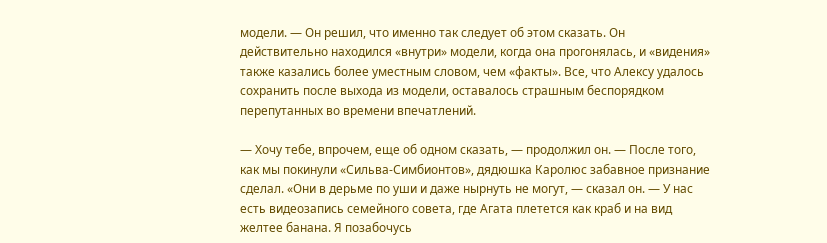модели. — Он решил, что именно так следует об этом сказать. Он действительно находился «внутри» модели, когда она прогонялась, и «видения» также казались более уместным словом, чем «факты». Все, что Алексу удалось сохранить после выхода из модели, оставалось страшным беспорядком перепутанных во времени впечатлений.

— Хочу тебе, впрочем, еще об одном сказать, — продолжил он. — После того, как мы покинули «Сильва-Симбионтов», дядюшка Каролюс забавное признание сделал. «Они в дерьме по уши и даже нырнуть не могут, — сказал он. — У нас есть видеозапись семейного совета, где Агата плетется как краб и на вид желтее банана. Я позабочусь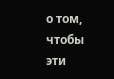о том, чтобы эти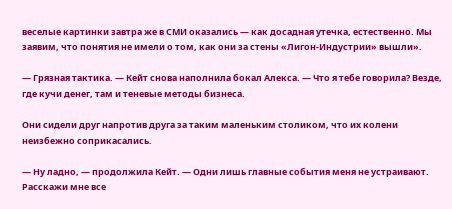веселые картинки завтра же в СМИ оказались — как досадная утечка, естественно. Мы заявим, что понятия не имели о том, как они за стены «Лигон-Индустрии» вышли».

— Грязная тактика. — Кейт снова наполнила бокал Алекса. — Что я тебе говорила? Везде, где кучи денег, там и теневые методы бизнеса.

Они сидели друг напротив друга за таким маленьким столиком, что их колени неизбежно соприкасались.

— Ну ладно, — продолжила Кейт. — Одни лишь главные события меня не устраивают. Расскажи мне все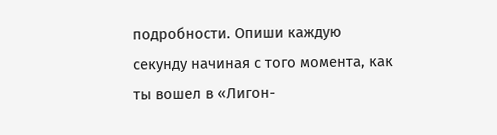подробности. Опиши каждую секунду начиная с того момента, как ты вошел в «Лигон-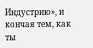Индустрию», и кончая тем, как ты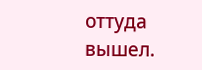оттуда вышел.